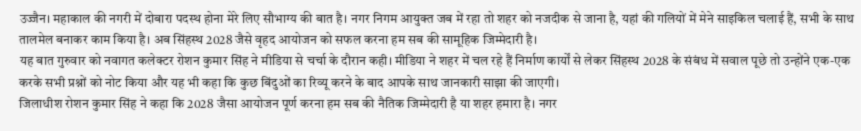उज्जैन। महाकाल की नगरी में दोबारा पदस्थ होना मेरे लिए सौभाग्य की बात है। नगर निगम आयुक्त जब में रहा तो शहर को नजदीक से जाना है, यहां की गलियों में मेने साइकिल चलाई हैं, सभी के साथ तालमेल बनाकर काम किया है। अब सिंहस्थ 2028 जैसे वृहद आयोजन को सफल करना हम सब की सामूहिक जिम्मेदारी है।
यह बात गुरुवार को नवागत कलेक्टर रोशन कुमार सिंह ने मीडिया से चर्चा के दौरान कही। मीडिया ने शहर में चल रहे हैं निर्माण कार्यों से लेकर सिंहस्थ 2028 के संबंध में सवाल पूछे तो उन्होंने एक-एक करके सभी प्रश्नों को नोट किया और यह भी कहा कि कुछ बिंदुओं का रिव्यू करने के बाद आपके साथ जानकारी साझा की जाएगी।
जिलाधीश रोशन कुमार सिंह ने कहा कि 2028 जैसा आयोजन पूर्ण करना हम सब की नैतिक जिम्मेदारी है या शहर हमारा है। नगर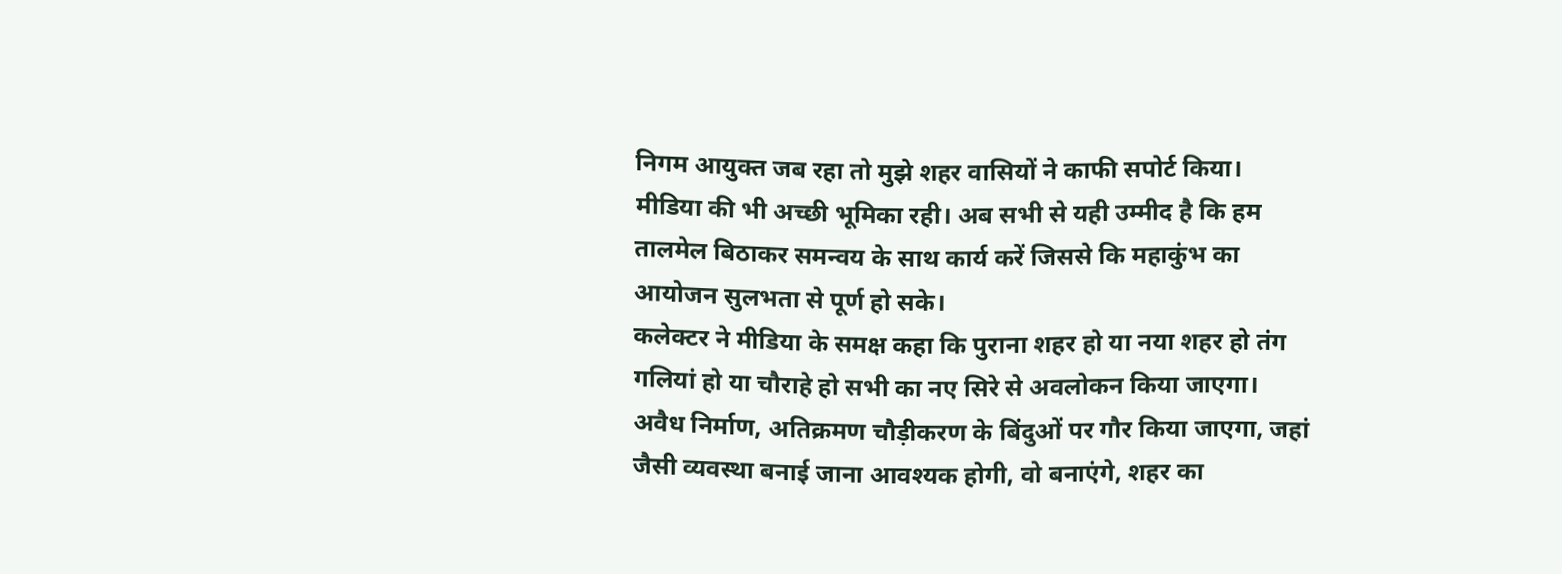निगम आयुक्त जब रहा तो मुझे शहर वासियों ने काफी सपोर्ट किया। मीडिया की भी अच्छी भूमिका रही। अब सभी से यही उम्मीद है कि हम तालमेल बिठाकर समन्वय के साथ कार्य करें जिससे कि महाकुंभ का आयोजन सुलभता से पूर्ण हो सके।
कलेक्टर ने मीडिया के समक्ष कहा कि पुराना शहर हो या नया शहर हो तंग गलियां हो या चौराहे हो सभी का नए सिरे से अवलोकन किया जाएगा। अवैध निर्माण, अतिक्रमण चौड़ीकरण के बिंदुओं पर गौर किया जाएगा, जहां जैसी व्यवस्था बनाई जाना आवश्यक होगी, वो बनाएंगे, शहर का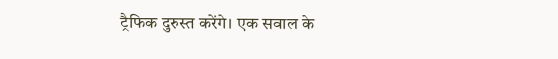ट्रैफिक दुरुस्त करेंगे। एक सवाल के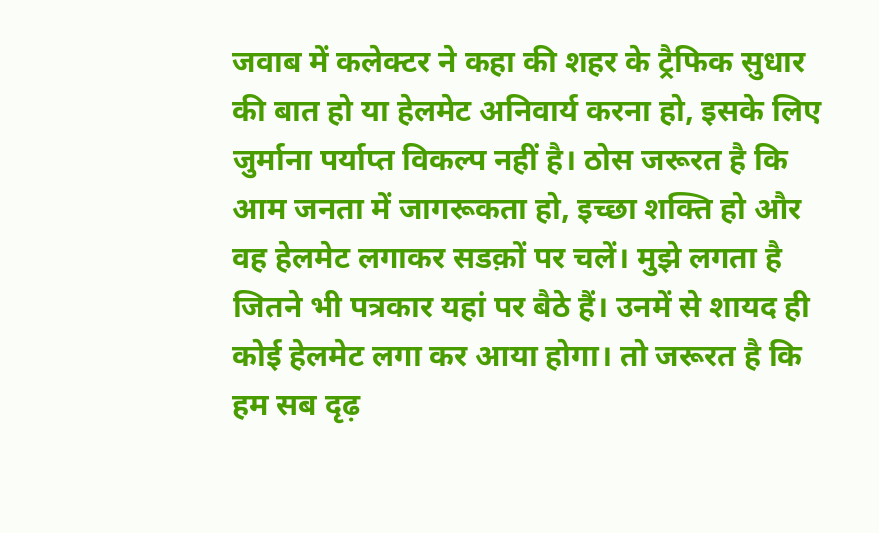जवाब में कलेक्टर ने कहा की शहर के ट्रैफिक सुधार की बात हो या हेलमेट अनिवार्य करना हो, इसके लिए जुर्माना पर्याप्त विकल्प नहीं है। ठोस जरूरत है कि आम जनता में जागरूकता हो, इच्छा शक्ति हो और वह हेलमेट लगाकर सडक़ों पर चलें। मुझे लगता है जितने भी पत्रकार यहां पर बैठे हैं। उनमें से शायद ही कोई हेलमेट लगा कर आया होगा। तो जरूरत है कि हम सब दृढ़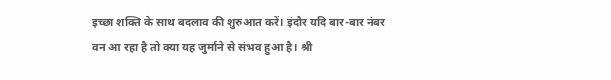इच्छा शक्ति के साथ बदलाव की शुरुआत करें। इंदौर यदि बार-बार नंबर वन आ रहा है तो क्या यह जुर्माने से संभव हुआ है। श्री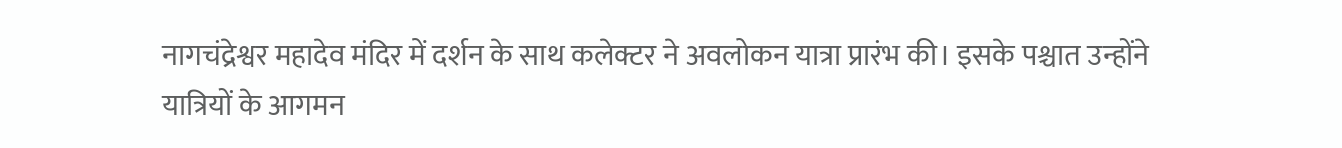नागचंद्रेश्वर महादेव मंदिर में दर्शन के साथ कलेक्टर ने अवलोकन यात्रा प्रारंभ की। इसके पश्चात उन्होंने यात्रियों के आगमन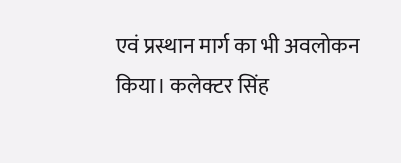एवं प्रस्थान मार्ग का भी अवलोकन किया। कलेक्टर सिंह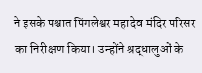ने इसके पश्चात पिंगलेश्वर महादेव मंदिर परिसर का निरीक्षण किया। उन्होंने श्रद्धालुओं के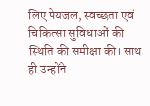लिए पेयजल, स्वच्छता एवं चिकित्सा सुविधाओं की स्थिति की समीक्षा की। साथ ही उन्होंने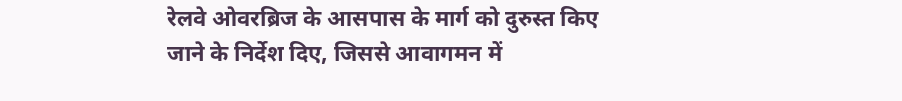रेलवे ओवरब्रिज के आसपास के मार्ग को दुरुस्त किए जाने के निर्देश दिए, जिससे आवागमन में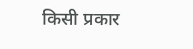किसी प्रकार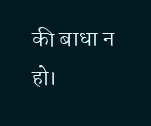की बाधा न हो।